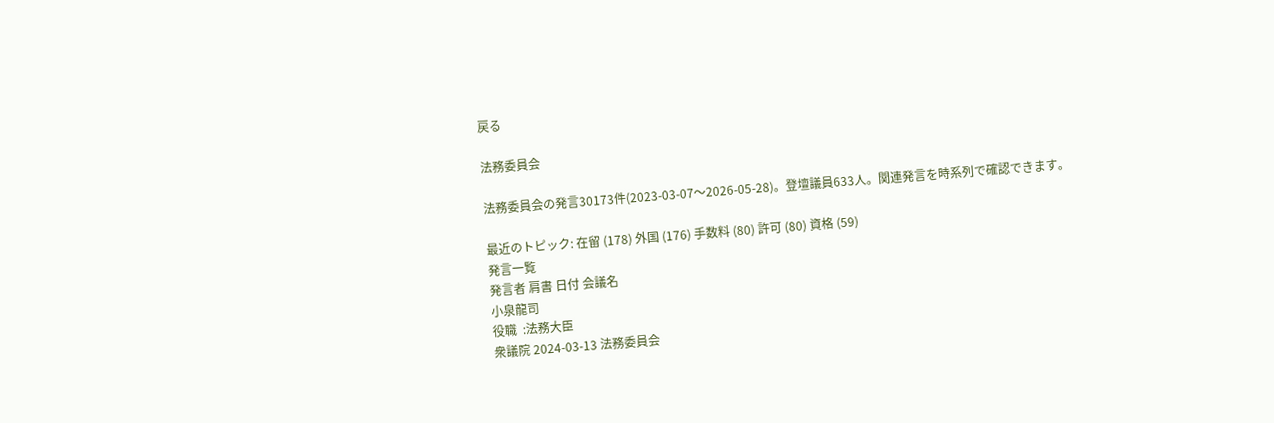戻る

法務委員会

法務委員会の発言30173件(2023-03-07〜2026-05-28)。登壇議員633人。関連発言を時系列で確認できます。

最近のトピック: 在留 (178) 外国 (176) 手数料 (80) 許可 (80) 資格 (59)
発言一覧
発言者 肩書 日付 会議名
小泉龍司
役職  :法務大臣
衆議院 2024-03-13 法務委員会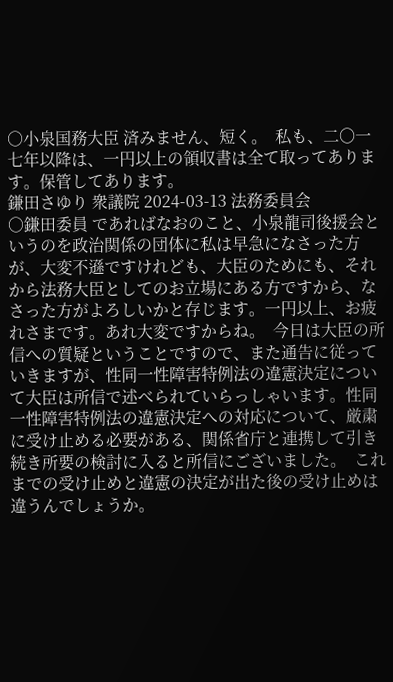○小泉国務大臣 済みません、短く。  私も、二〇一七年以降は、一円以上の領収書は全て取ってあります。保管してあります。
鎌田さゆり 衆議院 2024-03-13 法務委員会
○鎌田委員 であればなおのこと、小泉龍司後援会というのを政治関係の団体に私は早急になさった方が、大変不遜ですけれども、大臣のためにも、それから法務大臣としてのお立場にある方ですから、なさった方がよろしいかと存じます。一円以上、お疲れさまです。あれ大変ですからね。  今日は大臣の所信への質疑ということですので、また通告に従っていきますが、性同一性障害特例法の違憲決定について大臣は所信で述べられていらっしゃいます。性同一性障害特例法の違憲決定への対応について、厳粛に受け止める必要がある、関係省庁と連携して引き続き所要の検討に入ると所信にございました。  これまでの受け止めと違憲の決定が出た後の受け止めは違うんでしょうか。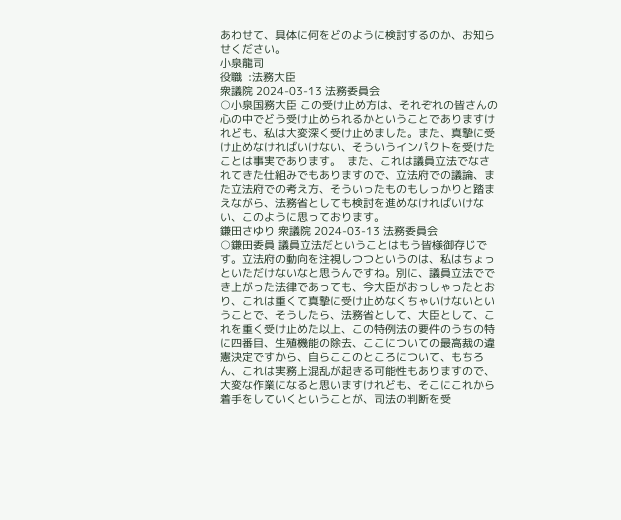あわせて、具体に何をどのように検討するのか、お知らせください。
小泉龍司
役職  :法務大臣
衆議院 2024-03-13 法務委員会
○小泉国務大臣 この受け止め方は、それぞれの皆さんの心の中でどう受け止められるかということでありますけれども、私は大変深く受け止めました。また、真摯に受け止めなければいけない、そういうインパクトを受けたことは事実であります。  また、これは議員立法でなされてきた仕組みでもありますので、立法府での議論、また立法府での考え方、そういったものもしっかりと踏まえながら、法務省としても検討を進めなければいけない、このように思っております。
鎌田さゆり 衆議院 2024-03-13 法務委員会
○鎌田委員 議員立法だということはもう皆様御存じです。立法府の動向を注視しつつというのは、私はちょっといただけないなと思うんですね。別に、議員立法ででき上がった法律であっても、今大臣がおっしゃったとおり、これは重くて真摯に受け止めなくちゃいけないということで、そうしたら、法務省として、大臣として、これを重く受け止めた以上、この特例法の要件のうちの特に四番目、生殖機能の除去、ここについての最高裁の違憲決定ですから、自らここのところについて、もちろん、これは実務上混乱が起きる可能性もありますので、大変な作業になると思いますけれども、そこにこれから着手をしていくということが、司法の判断を受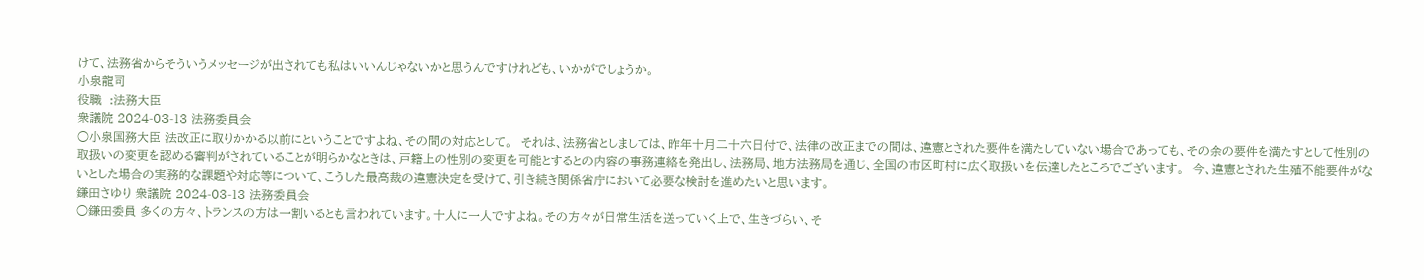けて、法務省からそういうメッセージが出されても私はいいんじゃないかと思うんですけれども、いかがでしょうか。
小泉龍司
役職  :法務大臣
衆議院 2024-03-13 法務委員会
○小泉国務大臣 法改正に取りかかる以前にということですよね、その間の対応として。  それは、法務省としましては、昨年十月二十六日付で、法律の改正までの間は、違憲とされた要件を満たしていない場合であっても、その余の要件を満たすとして性別の取扱いの変更を認める審判がされていることが明らかなときは、戸籍上の性別の変更を可能とするとの内容の事務連絡を発出し、法務局、地方法務局を通じ、全国の市区町村に広く取扱いを伝達したところでございます。  今、違憲とされた生殖不能要件がないとした場合の実務的な課題や対応等について、こうした最高裁の違憲決定を受けて、引き続き関係省庁において必要な検討を進めたいと思います。
鎌田さゆり 衆議院 2024-03-13 法務委員会
○鎌田委員 多くの方々、トランスの方は一割いるとも言われています。十人に一人ですよね。その方々が日常生活を送っていく上で、生きづらい、そ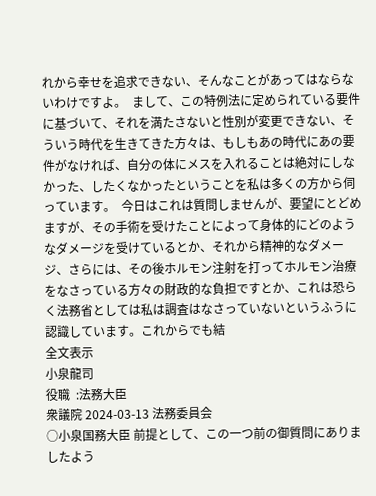れから幸せを追求できない、そんなことがあってはならないわけですよ。  まして、この特例法に定められている要件に基づいて、それを満たさないと性別が変更できない、そういう時代を生きてきた方々は、もしもあの時代にあの要件がなければ、自分の体にメスを入れることは絶対にしなかった、したくなかったということを私は多くの方から伺っています。  今日はこれは質問しませんが、要望にとどめますが、その手術を受けたことによって身体的にどのようなダメージを受けているとか、それから精神的なダメージ、さらには、その後ホルモン注射を打ってホルモン治療をなさっている方々の財政的な負担ですとか、これは恐らく法務省としては私は調査はなさっていないというふうに認識しています。これからでも結
全文表示
小泉龍司
役職  :法務大臣
衆議院 2024-03-13 法務委員会
○小泉国務大臣 前提として、この一つ前の御質問にありましたよう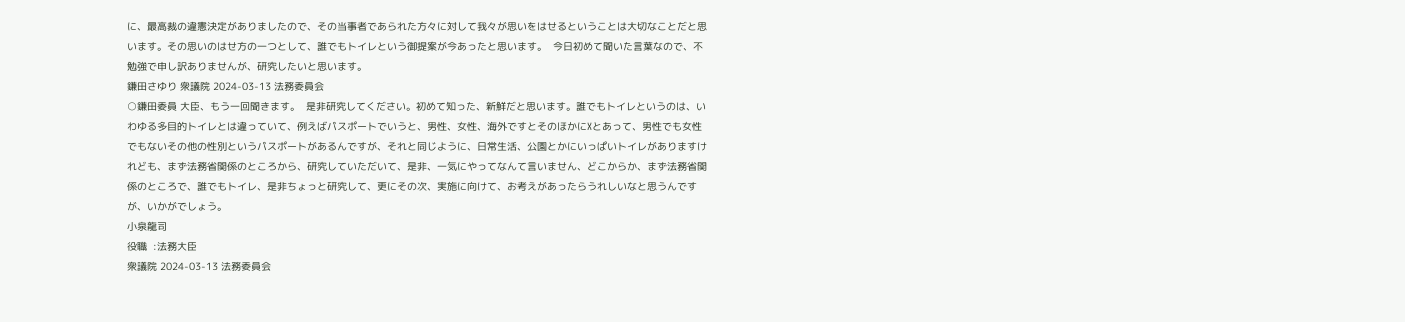に、最高裁の違憲決定がありましたので、その当事者であられた方々に対して我々が思いをはせるということは大切なことだと思います。その思いのはせ方の一つとして、誰でもトイレという御提案が今あったと思います。  今日初めて聞いた言葉なので、不勉強で申し訳ありませんが、研究したいと思います。
鎌田さゆり 衆議院 2024-03-13 法務委員会
○鎌田委員 大臣、もう一回聞きます。  是非研究してください。初めて知った、新鮮だと思います。誰でもトイレというのは、いわゆる多目的トイレとは違っていて、例えばパスポートでいうと、男性、女性、海外ですとそのほかにXとあって、男性でも女性でもないその他の性別というパスポートがあるんですが、それと同じように、日常生活、公園とかにいっぱいトイレがありますけれども、まず法務省関係のところから、研究していただいて、是非、一気にやってなんて言いません、どこからか、まず法務省関係のところで、誰でもトイレ、是非ちょっと研究して、更にその次、実施に向けて、お考えがあったらうれしいなと思うんですが、いかがでしょう。
小泉龍司
役職  :法務大臣
衆議院 2024-03-13 法務委員会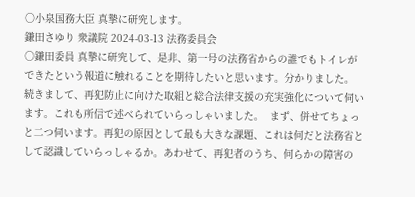○小泉国務大臣 真摯に研究します。
鎌田さゆり 衆議院 2024-03-13 法務委員会
○鎌田委員 真摯に研究して、是非、第一号の法務省からの誰でもトイレができたという報道に触れることを期待したいと思います。分かりました。  続きまして、再犯防止に向けた取組と総合法律支援の充実強化について伺います。これも所信で述べられていらっしゃいました。  まず、併せてちょっと二つ伺います。再犯の原因として最も大きな課題、これは何だと法務省として認識していらっしゃるか。あわせて、再犯者のうち、何らかの障害の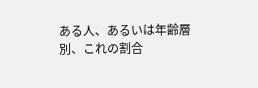ある人、あるいは年齢層別、これの割合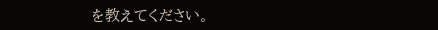を教えてください。